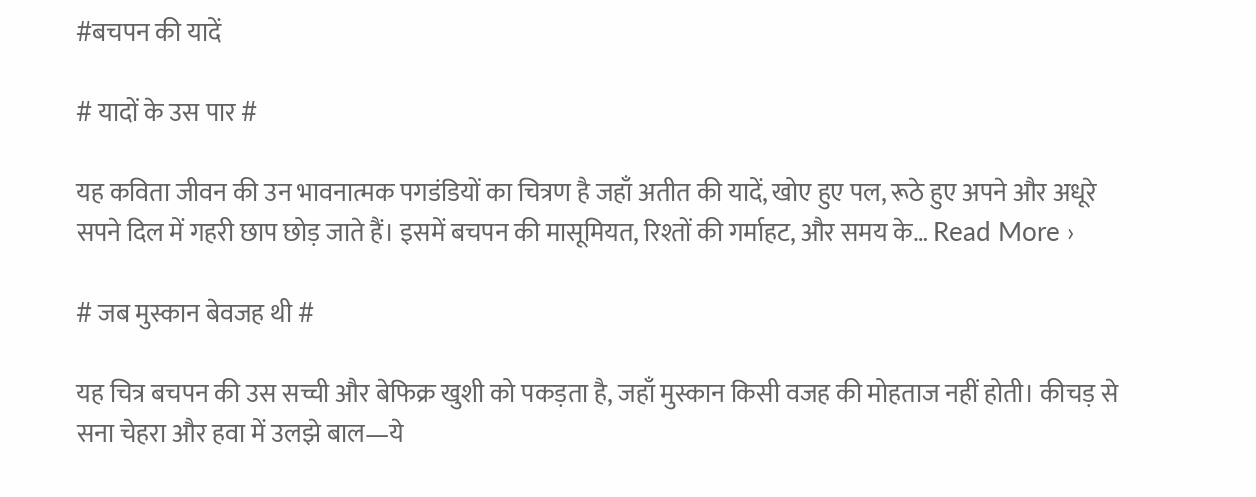#बचपन की यादें

# यादों के उस पार #

यह कविता जीवन की उन भावनात्मक पगडंडियों का चित्रण है जहाँ अतीत की यादें, खोए हुए पल, रूठे हुए अपने और अधूरे सपने दिल में गहरी छाप छोड़ जाते हैं। इसमें बचपन की मासूमियत, रिश्तों की गर्माहट, और समय के… Read More ›

# जब मुस्कान बेवजह थी #

यह चित्र बचपन की उस सच्ची और बेफिक्र खुशी को पकड़ता है, जहाँ मुस्कान किसी वजह की मोहताज नहीं होती। कीचड़ से सना चेहरा और हवा में उलझे बाल—ये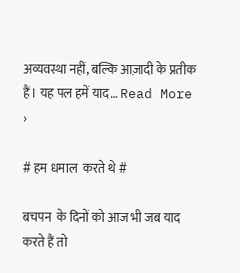अव्यवस्था नहीं, बल्कि आज़ादी के प्रतीक हैं। यह पल हमें याद… Read More ›

# हम धमाल  करते थे #

बचपन  के दिनों को आज भी जब याद करते हैं तो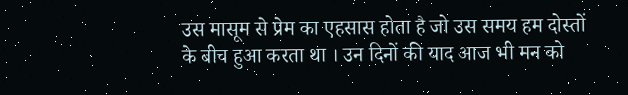उस मासूम से प्रेम का एहसास होता है जो उस समय हम दोस्तों के बीच हुआ करता था । उन दिनों की याद आज भी मन को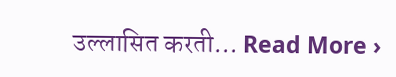उल्लासित करती… Read More ›